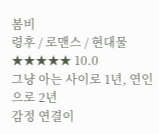봄비
령후 / 로맨스 / 현대물
★★★★★ 10.0
그냥 아는 사이로 1년, 연인으로 2년
감정 연결이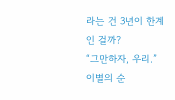라는 건 3년이 한계인 걸까?
“그만하자, 우리.”
이별의 순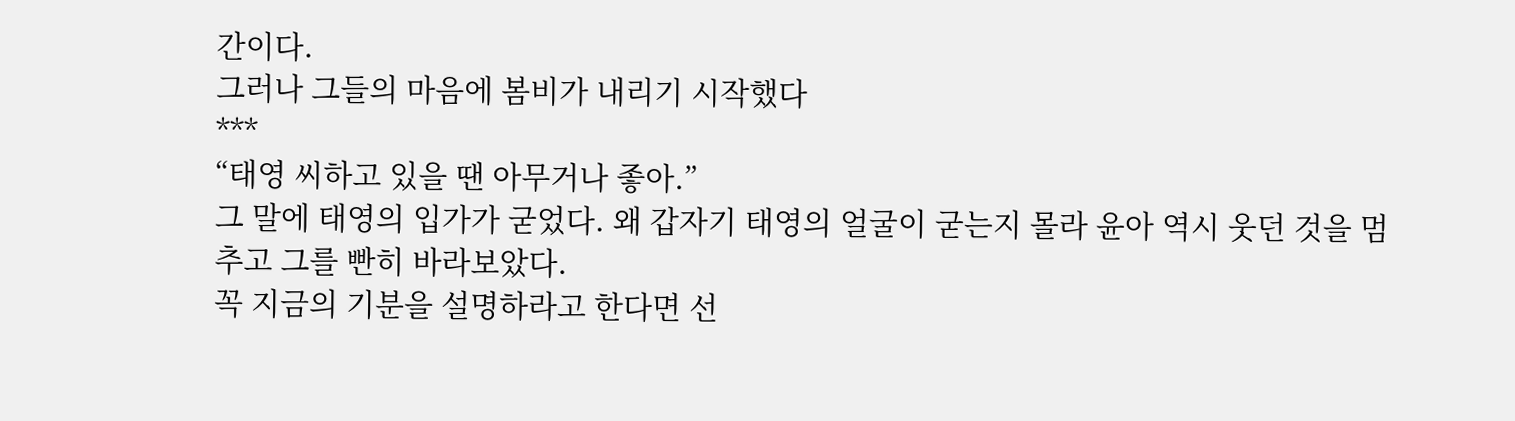간이다.
그러나 그들의 마음에 봄비가 내리기 시작했다
***
“태영 씨하고 있을 땐 아무거나 좋아.”
그 말에 태영의 입가가 굳었다. 왜 갑자기 태영의 얼굴이 굳는지 몰라 윤아 역시 웃던 것을 멈추고 그를 빤히 바라보았다.
꼭 지금의 기분을 설명하라고 한다면 선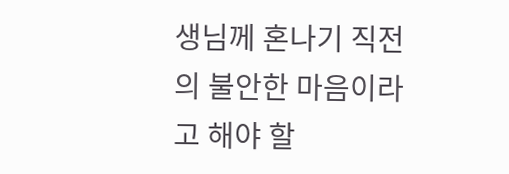생님께 혼나기 직전의 불안한 마음이라고 해야 할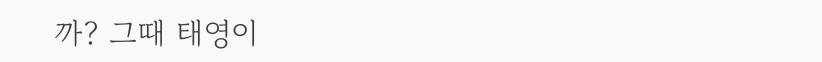까? 그때 태영이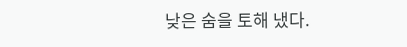낮은 숨을 토해 냈다.